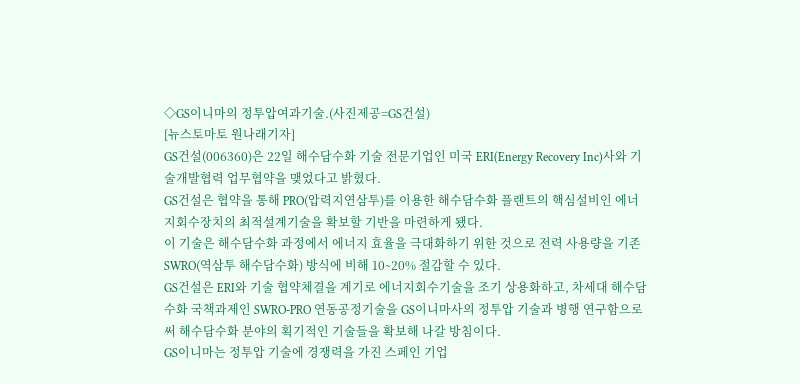◇GS이니마의 정투압여과기술.(사진제공=GS건설)
[뉴스토마토 원나래기자]
GS건설(006360)은 22일 해수담수화 기술 전문기업인 미국 ERI(Energy Recovery Inc)사와 기술개발협력 업무협약을 맺었다고 밝혔다.
GS건설은 협약을 통해 PRO(압력지연삼투)를 이용한 해수담수화 플랜트의 핵심설비인 에너지회수장치의 최적설계기술을 확보할 기반을 마련하게 됐다.
이 기술은 해수담수화 과정에서 에너지 효율을 극대화하기 위한 것으로 전력 사용량을 기존 SWRO(역삼투 해수담수화) 방식에 비해 10∼20% 절감할 수 있다.
GS건설은 ERI와 기술 협약체결을 계기로 에너지회수기술을 조기 상용화하고, 차세대 해수담수화 국책과제인 SWRO-PRO 연동공정기술을 GS이니마사의 정투압 기술과 병행 연구함으로써 해수담수화 분야의 획기적인 기술들을 확보해 나갈 방침이다.
GS이니마는 정투압 기술에 경쟁력을 가진 스페인 기업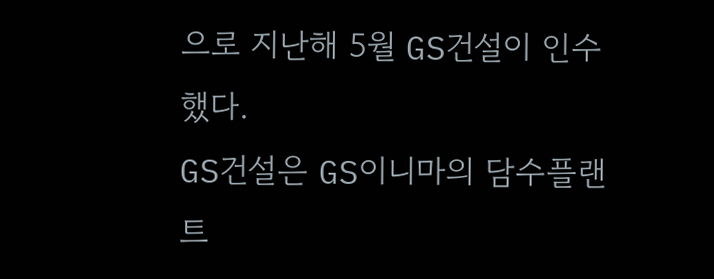으로 지난해 5월 GS건설이 인수했다.
GS건설은 GS이니마의 담수플랜트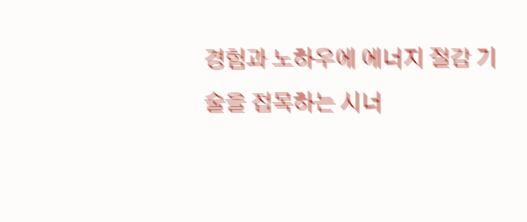경험과 노하우에 에너지 절감 기술을 접목하는 시너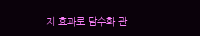지 효과로 담수화 관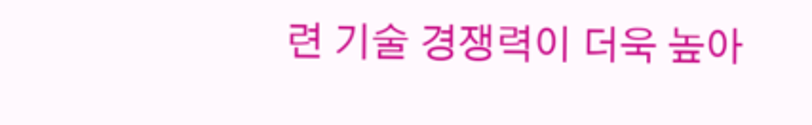련 기술 경쟁력이 더욱 높아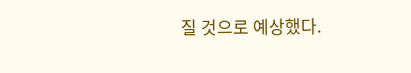질 것으로 예상했다.